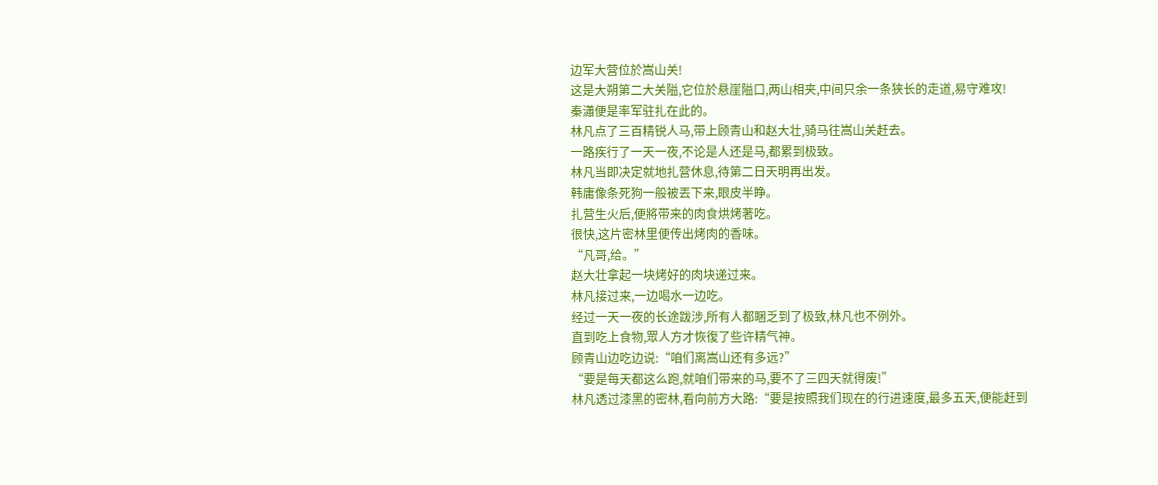边军大营位於嵩山关!
这是大朔第二大关隘,它位於悬崖隘口,两山相夹,中间只余一条狭长的走道,易守难攻!
秦瀟便是率军驻扎在此的。
林凡点了三百精锐人马,带上顾青山和赵大壮,骑马往嵩山关赶去。
一路疾行了一天一夜,不论是人还是马,都累到极致。
林凡当即决定就地扎营休息,待第二日天明再出发。
韩庸像条死狗一般被丟下来,眼皮半睁。
扎营生火后,便將带来的肉食烘烤著吃。
很快,这片密林里便传出烤肉的香味。
“凡哥,给。”
赵大壮拿起一块烤好的肉块递过来。
林凡接过来,一边喝水一边吃。
经过一天一夜的长途跋涉,所有人都睏乏到了极致,林凡也不例外。
直到吃上食物,眾人方才恢復了些许精气神。
顾青山边吃边说:“咱们离嵩山还有多远?”
“要是每天都这么跑,就咱们带来的马,要不了三四天就得废!”
林凡透过漆黑的密林,看向前方大路:“要是按照我们现在的行进速度,最多五天,便能赶到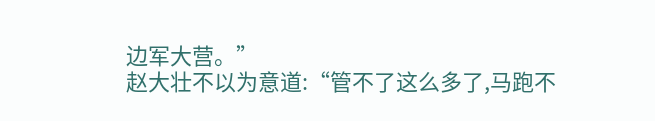边军大营。”
赵大壮不以为意道:“管不了这么多了,马跑不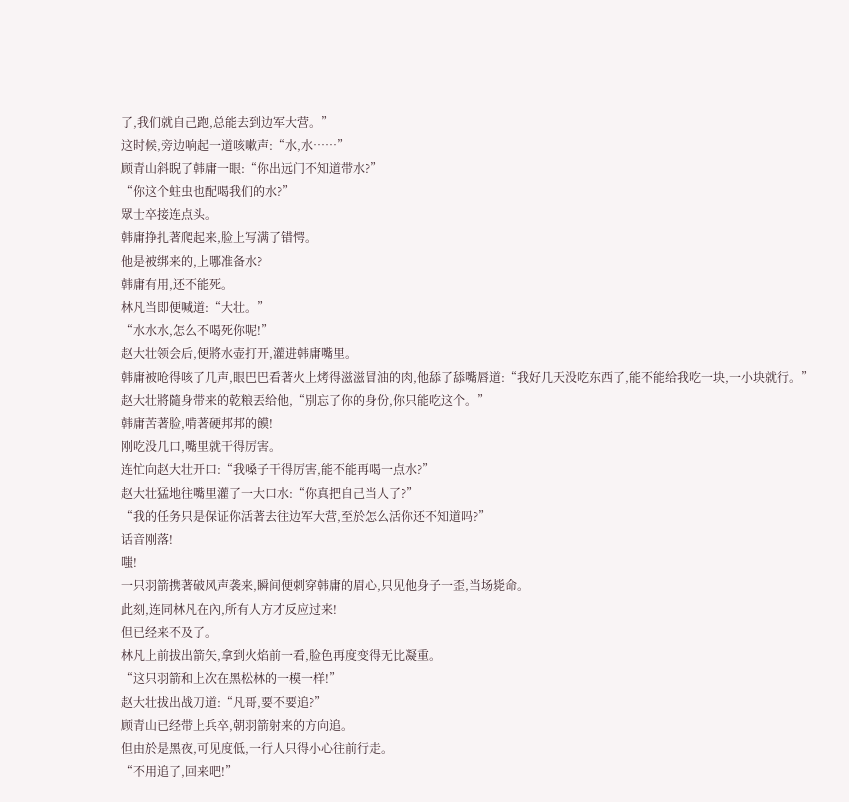了,我们就自己跑,总能去到边军大营。”
这时候,旁边响起一道咳嗽声:“水,水……”
顾青山斜睨了韩庸一眼:“你出远门不知道带水?”
“你这个蛀虫也配喝我们的水?”
眾士卒接连点头。
韩庸挣扎著爬起来,脸上写满了错愕。
他是被绑来的,上哪准备水?
韩庸有用,还不能死。
林凡当即便喊道:“大壮。”
“水水水,怎么不喝死你呢!”
赵大壮领会后,便將水壶打开,灌进韩庸嘴里。
韩庸被呛得咳了几声,眼巴巴看著火上烤得滋滋冒油的肉,他舔了舔嘴唇道:“我好几天没吃东西了,能不能给我吃一块,一小块就行。”
赵大壮將隨身带来的乾粮丟给他,“別忘了你的身份,你只能吃这个。”
韩庸苦著脸,啃著硬邦邦的饃!
刚吃没几口,嘴里就干得厉害。
连忙向赵大壮开口:“我嗓子干得厉害,能不能再喝一点水?”
赵大壮猛地往嘴里灌了一大口水:“你真把自己当人了?”
“我的任务只是保证你活著去往边军大营,至於怎么活你还不知道吗?”
话音刚落!
嗤!
一只羽箭携著破风声袭来,瞬间便刺穿韩庸的眉心,只见他身子一歪,当场毙命。
此刻,连同林凡在內,所有人方才反应过来!
但已经来不及了。
林凡上前拔出箭矢,拿到火焰前一看,脸色再度变得无比凝重。
“这只羽箭和上次在黑松林的一模一样!”
赵大壮拔出战刀道:“凡哥,要不要追?”
顾青山已经带上兵卒,朝羽箭射来的方向追。
但由於是黑夜,可见度低,一行人只得小心往前行走。
“不用追了,回来吧!”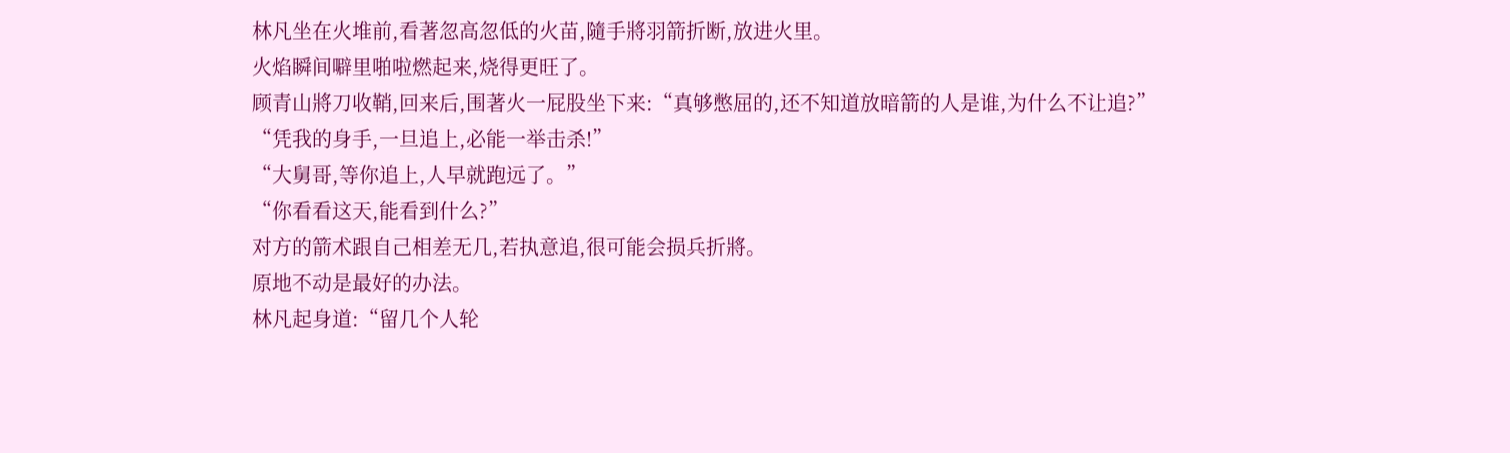林凡坐在火堆前,看著忽高忽低的火苗,隨手將羽箭折断,放进火里。
火焰瞬间噼里啪啦燃起来,烧得更旺了。
顾青山將刀收鞘,回来后,围著火一屁股坐下来:“真够憋屈的,还不知道放暗箭的人是谁,为什么不让追?”
“凭我的身手,一旦追上,必能一举击杀!”
“大舅哥,等你追上,人早就跑远了。”
“你看看这天,能看到什么?”
对方的箭术跟自己相差无几,若执意追,很可能会损兵折將。
原地不动是最好的办法。
林凡起身道:“留几个人轮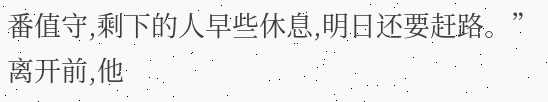番值守,剩下的人早些休息,明日还要赶路。”
离开前,他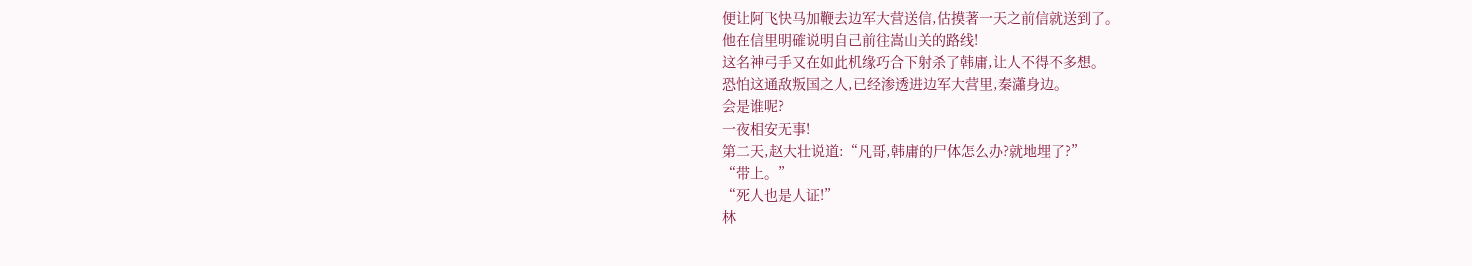便让阿飞快马加鞭去边军大营送信,估摸著一天之前信就送到了。
他在信里明確说明自己前往嵩山关的路线!
这名神弓手又在如此机缘巧合下射杀了韩庸,让人不得不多想。
恐怕这通敌叛国之人,已经渗透进边军大营里,秦瀟身边。
会是谁呢?
一夜相安无事!
第二天,赵大壮说道:“凡哥,韩庸的尸体怎么办?就地埋了?”
“带上。”
“死人也是人证!”
林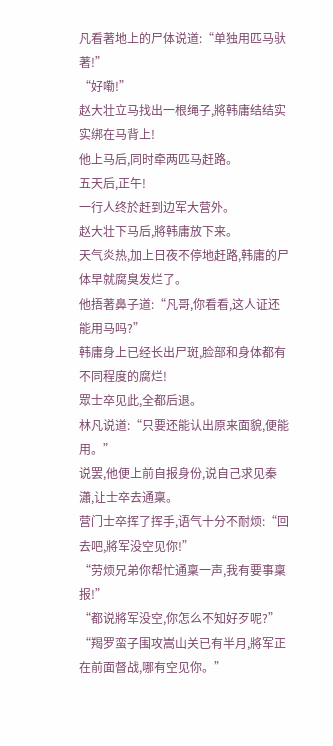凡看著地上的尸体说道:“单独用匹马驮著!”
“好嘞!”
赵大壮立马找出一根绳子,將韩庸结结实实绑在马背上!
他上马后,同时牵两匹马赶路。
五天后,正午!
一行人终於赶到边军大营外。
赵大壮下马后,將韩庸放下来。
天气炎热,加上日夜不停地赶路,韩庸的尸体早就腐臭发烂了。
他捂著鼻子道:“凡哥,你看看,这人证还能用马吗?”
韩庸身上已经长出尸斑,脸部和身体都有不同程度的腐烂!
眾士卒见此,全都后退。
林凡说道:“只要还能认出原来面貌,便能用。”
说罢,他便上前自报身份,说自己求见秦瀟,让士卒去通稟。
营门士卒挥了挥手,语气十分不耐烦:“回去吧,將军没空见你!”
“劳烦兄弟你帮忙通稟一声,我有要事稟报!”
“都说將军没空,你怎么不知好歹呢?”
“羯罗蛮子围攻嵩山关已有半月,將军正在前面督战,哪有空见你。”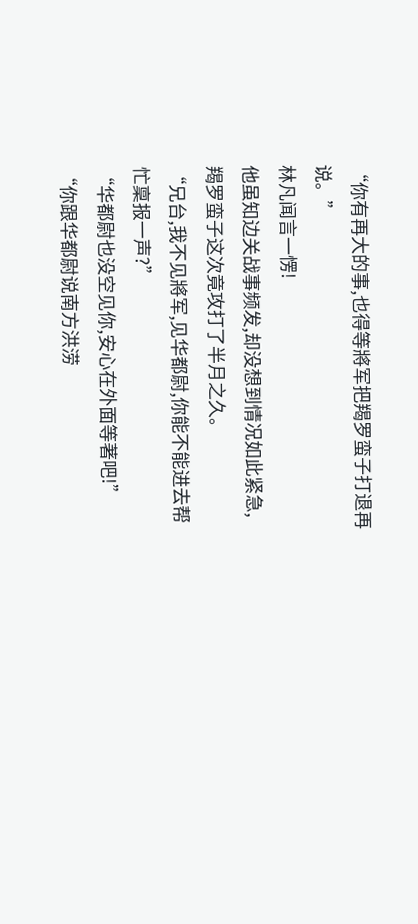“你有再大的事,也得等將军把羯罗蛮子打退再说。”
林凡闻言一愣!
他虽知边关战事频发,却没想到情况如此紧急,羯罗蛮子这次竟攻打了半月之久。
“兄台,我不见將军,见华都尉,你能不能进去帮忙稟报一声?”
“华都尉也没空见你,安心在外面等著吧!”
“你跟华都尉说南方洪涝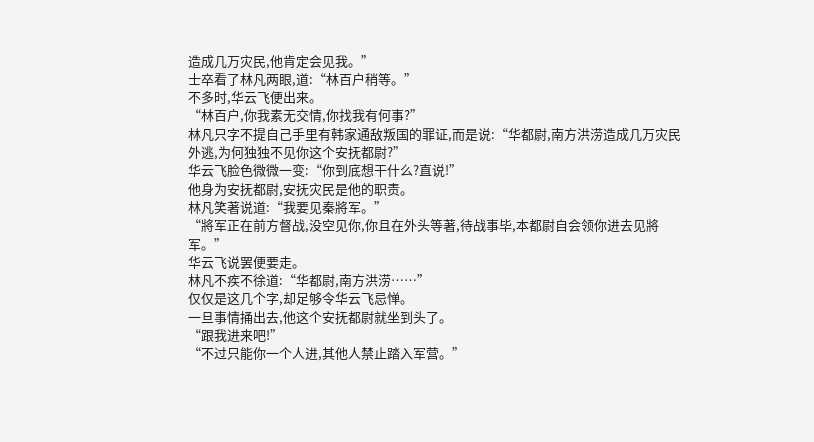造成几万灾民,他肯定会见我。”
士卒看了林凡两眼,道:“林百户稍等。”
不多时,华云飞便出来。
“林百户,你我素无交情,你找我有何事?”
林凡只字不提自己手里有韩家通敌叛国的罪证,而是说:“华都尉,南方洪涝造成几万灾民外逃,为何独独不见你这个安抚都尉?”
华云飞脸色微微一变:“你到底想干什么?直说!”
他身为安抚都尉,安抚灾民是他的职责。
林凡笑著说道:“我要见秦將军。”
“將军正在前方督战,没空见你,你且在外头等著,待战事毕,本都尉自会领你进去见將军。”
华云飞说罢便要走。
林凡不疾不徐道:“华都尉,南方洪涝……”
仅仅是这几个字,却足够令华云飞忌惮。
一旦事情捅出去,他这个安抚都尉就坐到头了。
“跟我进来吧!”
“不过只能你一个人进,其他人禁止踏入军营。”